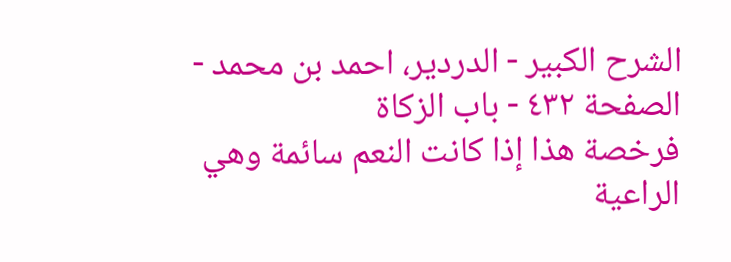الشرح الکبير - الدردیر، احمد بن محمد - الصفحة ٤٣٢ - باب الزكاة
فرخصة هذا إذا كانت النعم سائمة وهي الراعية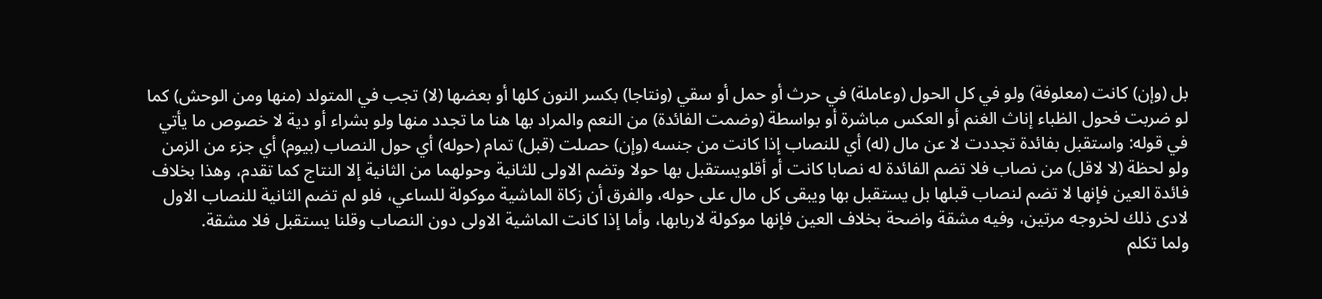بل (وإن) كانت (معلوفة) ولو في كل الحول (وعاملة) في حرث أو حمل أو سقي (ونتاجا) بكسر النون كلها أو بعضها (لا) تجب في المتولد (منها ومن الوحش) كما لو ضربت فحول الظباء إناث الغنم أو العكس مباشرة أو بواسطة (وضمت الفائدة) من النعم والمراد بها هنا ما تجدد منها ولو بشراء أو دية لا خصوص ما يأتي في قوله: واستقبل بفائدة تجددت لا عن مال (له) أي للنصاب إذا كانت من جنسه (وإن) حصلت (قبل) تمام (حوله) أي حول النصاب (بيوم) أي جزء من الزمن ولو لحظة (لا لاقل) من نصاب فلا تضم الفائدة له نصابا كانت أو أقلويستقبل بها حولا وتضم الاولى للثانية وحولهما من الثانية إلا النتاج كما تقدم، وهذا بخلاف فائدة العين فإنها لا تضم لنصاب قبلها بل يستقبل بها ويبقى كل مال على حوله، والفرق أن زكاة الماشية موكولة للساعي، فلو لم تضم الثانية للنصاب الاول لادى ذلك لخروجه مرتين، وفيه مشقة واضحة بخلاف العين فإنها موكولة لاربابها، وأما إذا كانت الماشية الاولى دون النصاب وقلنا يستقبل فلا مشقة.
ولما تكلم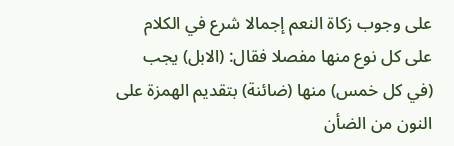على وجوب زكاة النعم إجمالا شرع في الكلام على كل نوع منها مفصلا فقال: (الابل) يجب (في كل خمس) منها (ضائنة) بتقديم الهمزة على النون من الضأن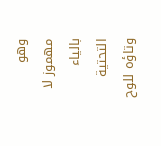وهو مهموز لا بالياء التحتية وتاؤه للوح